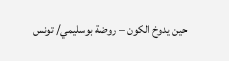حين يدوخ الكون – روضة بوسليمي/ تونس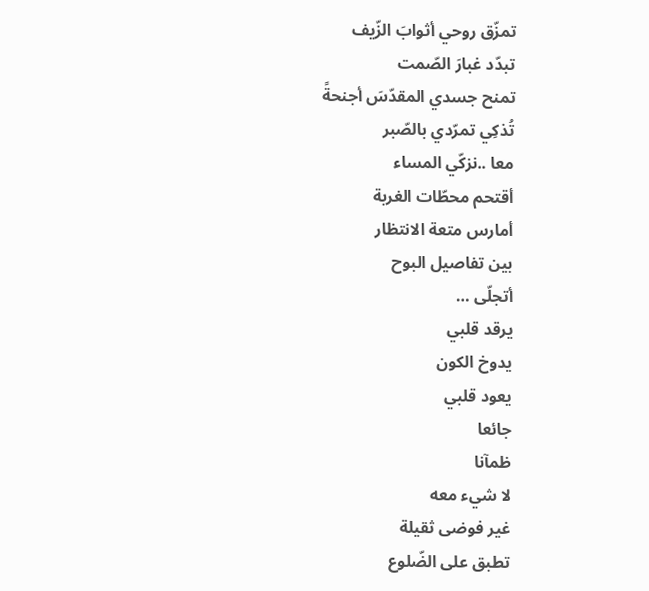تمزّق روحي أثوابَ الزّيف
تبدّد غبارَ الصّمت
تمنح جسدي المقدّسَ أجنحةً
تُذكِي تمرّدي بالصّبر
معا ..نزكّي المساء
أقتحم محطّات الغربة
أمارس متعة الانتظار
بين تفاصيل البوح
أتجلّى …
يرقد قلبي
يدوخ الكون
يعود قلبي
جائعا
ظمآنا
لا شيء معه
غير فوضى ثقيلة
تطبق على الضّلوع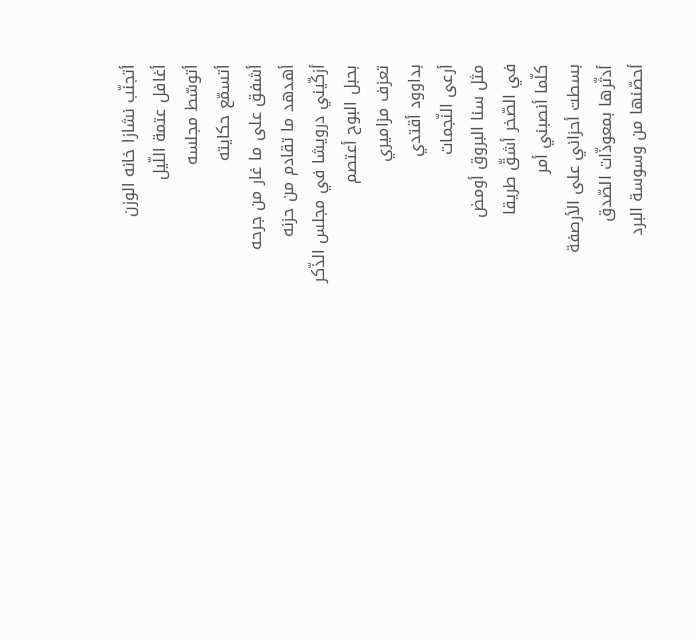أتجنّب نشازا خانه الوزن
أغافل عتمة اللّيل
أتوسّط مجلسه
أتسمّع حكايته
أشفق على ما غار من جرحه
أهدهد ما تقادم من حزنه
أزكّيني درويشا في مجلس الذّكر
بحبل البوح أعتصم
تعزف مزاميري
بداوود أقتدي
أرعى النّجمات
مثل سنا البروق أومض
في الصّخر أشقّ طريقا
كلّما أنصبني أمر
بسطت أحزاني على الأرصفة
أدثّرها بمعوذّات الصّدق
أحصّنها من وسوسة البرد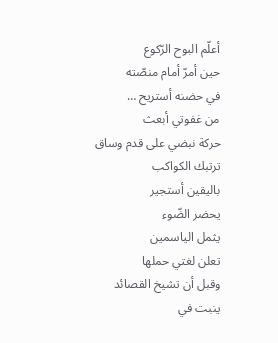أعلّم البوح الرّكوع
حين أمرّ أمام منصّته
في حضنه أستريح …
من غفوتي أبعث
حركة نبضي على قدم وساق
ترتبك الكواكب
باليقين أستجير
يحضر الضّوء
يثمل الياسمين
تعلن لغتي حملها
وقبل أن تشيخ القصائد
ينبت في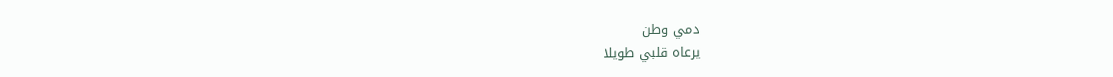دمي وطن
يرعاه قلبي طويلا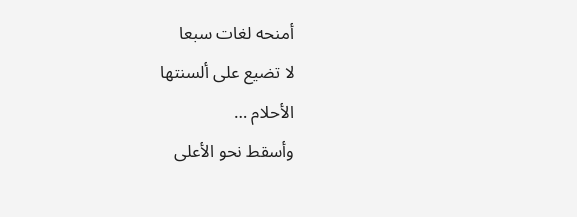أمنحه لغات سبعا
لا تضيع على ألسنتها
الأحلام …
وأسقط نحو الأعلى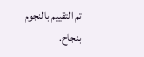تم التقييم بالنجوم بنجاح.